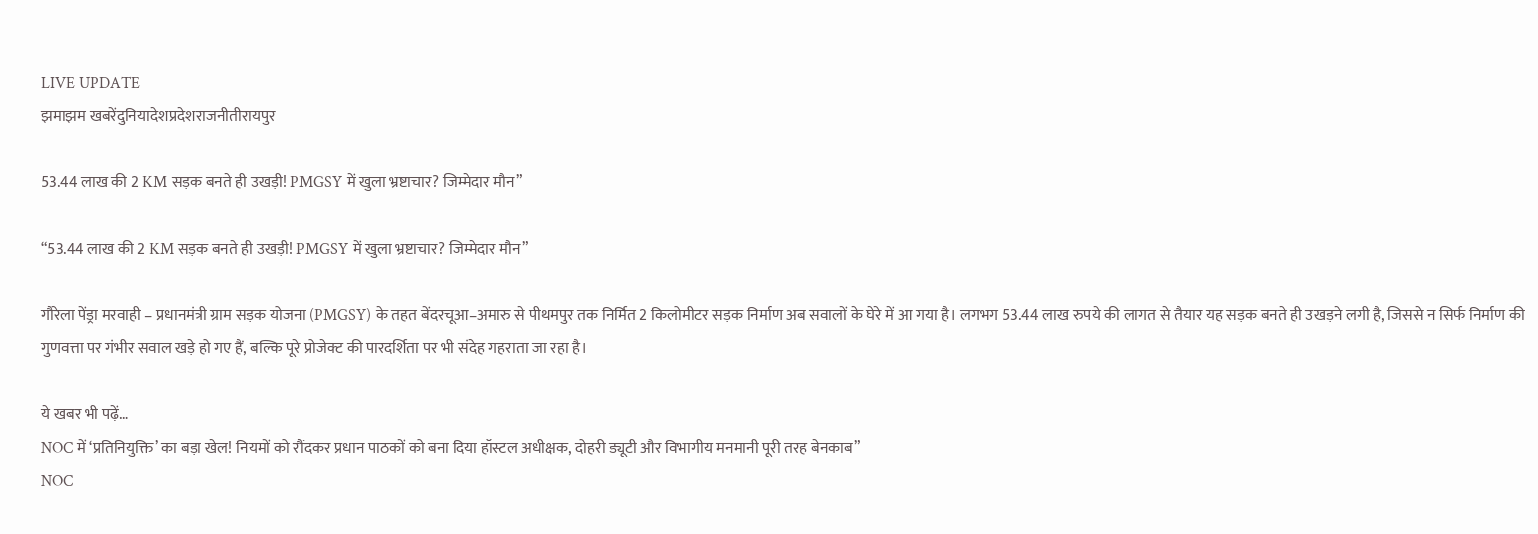LIVE UPDATE
झमाझम खबरेंदुनियादेशप्रदेशराजनीतीरायपुर

53.44 लाख की 2 KM सड़क बनते ही उखड़ी! PMGSY में खुला भ्रष्टाचार? जिम्मेदार मौन”

“53.44 लाख की 2 KM सड़क बनते ही उखड़ी! PMGSY में खुला भ्रष्टाचार? जिम्मेदार मौन”

गौरेला पेंड्रा मरवाही – प्रधानमंत्री ग्राम सड़क योजना (PMGSY) के तहत बेंदरचूआ–अमारु से पीथमपुर तक निर्मित 2 किलोमीटर सड़क निर्माण अब सवालों के घेरे में आ गया है। लगभग 53.44 लाख रुपये की लागत से तैयार यह सड़क बनते ही उखड़ने लगी है, जिससे न सिर्फ निर्माण की गुणवत्ता पर गंभीर सवाल खड़े हो गए हैं, बल्कि पूरे प्रोजेक्ट की पारदर्शिता पर भी संदेह गहराता जा रहा है।

ये खबर भी पढ़ें…
NOC में ‘प्रतिनियुक्ति’ का बड़ा खेल! नियमों को रौंदकर प्रधान पाठकों को बना दिया हॉस्टल अधीक्षक, दोहरी ड्यूटी और विभागीय मनमानी पूरी तरह बेनकाब”
NOC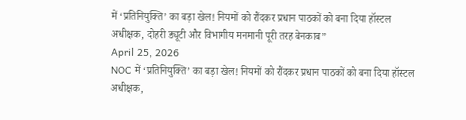में ‘प्रतिनियुक्ति’ का बड़ा खेल! नियमों को रौंदकर प्रधान पाठकों को बना दिया हॉस्टल अधीक्षक, दोहरी ड्यूटी और विभागीय मनमानी पूरी तरह बेनकाब”
April 25, 2026
NOC में ‘प्रतिनियुक्ति’ का बड़ा खेल! नियमों को रौंदकर प्रधान पाठकों को बना दिया हॉस्टल अधीक्षक,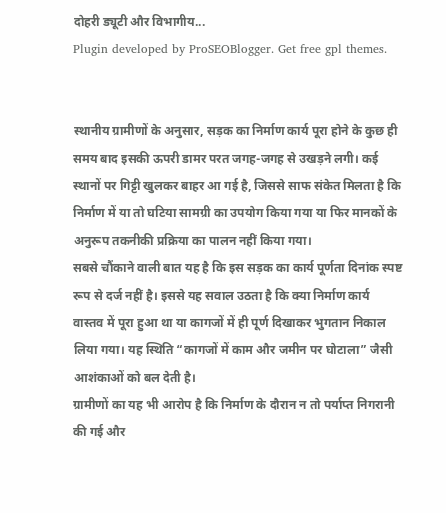दोहरी ड्यूटी और विभागीय...
Plugin developed by ProSEOBlogger. Get free gpl themes.


स्थानीय ग्रामीणों के अनुसार, सड़क का निर्माण कार्य पूरा होने के कुछ ही समय बाद इसकी ऊपरी डामर परत जगह-जगह से उखड़ने लगी। कई स्थानों पर गिट्टी खुलकर बाहर आ गई है, जिससे साफ संकेत मिलता है कि निर्माण में या तो घटिया सामग्री का उपयोग किया गया या फिर मानकों के अनुरूप तकनीकी प्रक्रिया का पालन नहीं किया गया।
सबसे चौंकाने वाली बात यह है कि इस सड़क का कार्य पूर्णता दिनांक स्पष्ट रूप से दर्ज नहीं है। इससे यह सवाल उठता है कि क्या निर्माण कार्य वास्तव में पूरा हुआ था या कागजों में ही पूर्ण दिखाकर भुगतान निकाल लिया गया। यह स्थिति “कागजों में काम और जमीन पर घोटाला” जैसी आशंकाओं को बल देती है।
ग्रामीणों का यह भी आरोप है कि निर्माण के दौरान न तो पर्याप्त निगरानी की गई और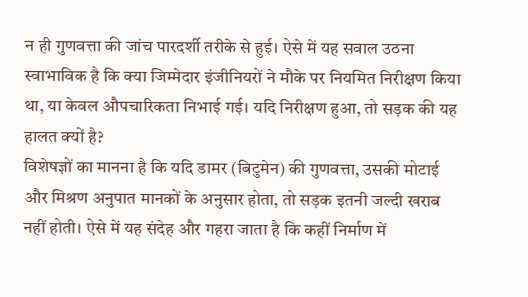न ही गुणवत्ता की जांच पारदर्शी तरीके से हुई। ऐसे में यह सवाल उठना स्वाभाविक है कि क्या जिम्मेदार इंजीनियरों ने मौके पर नियमित निरीक्षण किया था, या केवल औपचारिकता निभाई गई। यदि निरीक्षण हुआ, तो सड़क की यह हालत क्यों है?
विशेषज्ञों का मानना है कि यदि डामर (बिटुमेन) की गुणवत्ता, उसकी मोटाई और मिश्रण अनुपात मानकों के अनुसार होता, तो सड़क इतनी जल्दी खराब नहीं होती। ऐसे में यह संदेह और गहरा जाता है कि कहीं निर्माण में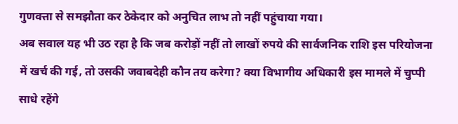गुणवत्ता से समझौता कर ठेकेदार को अनुचित लाभ तो नहीं पहुंचाया गया।
अब सवाल यह भी उठ रहा है कि जब करोड़ों नहीं तो लाखों रुपये की सार्वजनिक राशि इस परियोजना में खर्च की गई, तो उसकी जवाबदेही कौन तय करेगा? क्या विभागीय अधिकारी इस मामले में चुप्पी साधे रहेंगे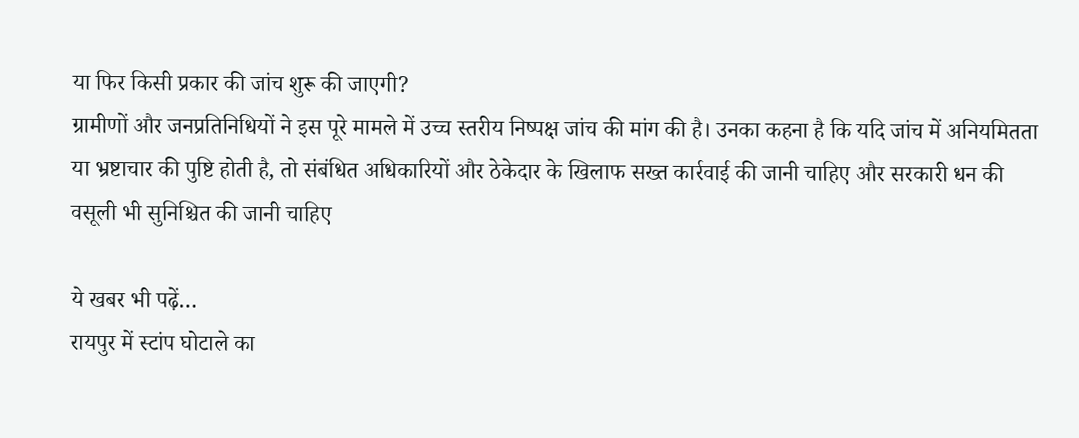या फिर किसी प्रकार की जांच शुरू की जाएगी?
ग्रामीणों और जनप्रतिनिधियों ने इस पूरे मामले में उच्च स्तरीय निष्पक्ष जांच की मांग की है। उनका कहना है कि यदि जांच में अनियमितता या भ्रष्टाचार की पुष्टि होती है, तो संबंधित अधिकारियों और ठेकेदार के खिलाफ सख्त कार्रवाई की जानी चाहिए और सरकारी धन की वसूली भी सुनिश्चित की जानी चाहिए

ये खबर भी पढ़ें…
रायपुर में स्टांप घोटाले का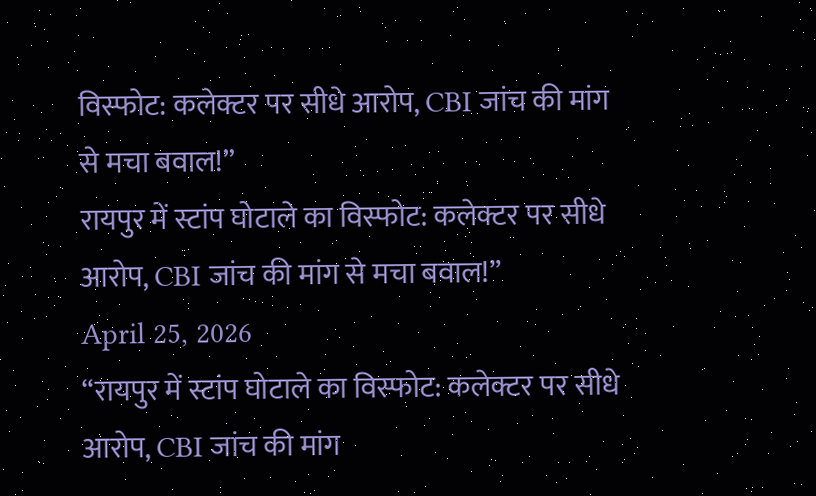विस्फोट: कलेक्टर पर सीधे आरोप, CBI जांच की मांग से मचा बवाल!”
रायपुर में स्टांप घोटाले का विस्फोट: कलेक्टर पर सीधे आरोप, CBI जांच की मांग से मचा बवाल!”
April 25, 2026
“रायपुर में स्टांप घोटाले का विस्फोट: कलेक्टर पर सीधे आरोप, CBI जांच की मांग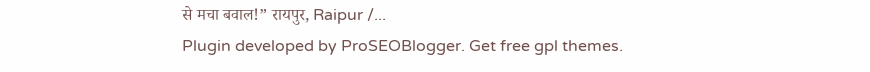से मचा बवाल!” रायपुर, Raipur /...
Plugin developed by ProSEOBlogger. Get free gpl themes.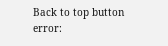Back to top button
error: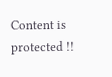Content is protected !!